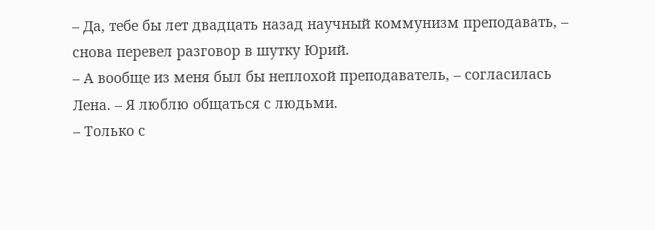– Да, тебе бы лет двадцать назад научный коммунизм преподавать, – снова перевел разговор в шутку Юрий.
– А вообще из меня был бы неплохой преподаватель, – согласилась Лена. – Я люблю общаться с людьми.
– Только с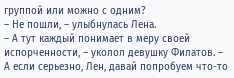группой или можно с одним?
– Не пошли, – улыбнулась Лена.
– А тут каждый понимает в меру своей испорченности, – уколол девушку Филатов. – А если серьезно, Лен, давай попробуем что-то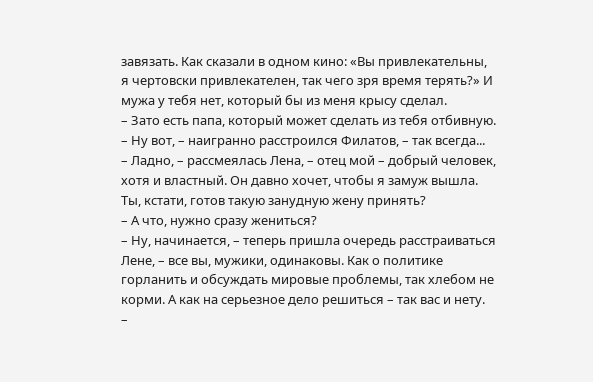завязать. Как сказали в одном кино: «Вы привлекательны, я чертовски привлекателен, так чего зря время терять?» И мужа у тебя нет, который бы из меня крысу сделал.
– Зато есть папа, который может сделать из тебя отбивную.
– Ну вот, – наигранно расстроился Филатов, – так всегда...
– Ладно, – рассмеялась Лена, – отец мой – добрый человек, хотя и властный. Он давно хочет, чтобы я замуж вышла. Ты, кстати, готов такую занудную жену принять?
– А что, нужно сразу жениться?
– Ну, начинается, – теперь пришла очередь расстраиваться Лене, – все вы, мужики, одинаковы. Как о политике горланить и обсуждать мировые проблемы, так хлебом не корми. А как на серьезное дело решиться – так вас и нету.
–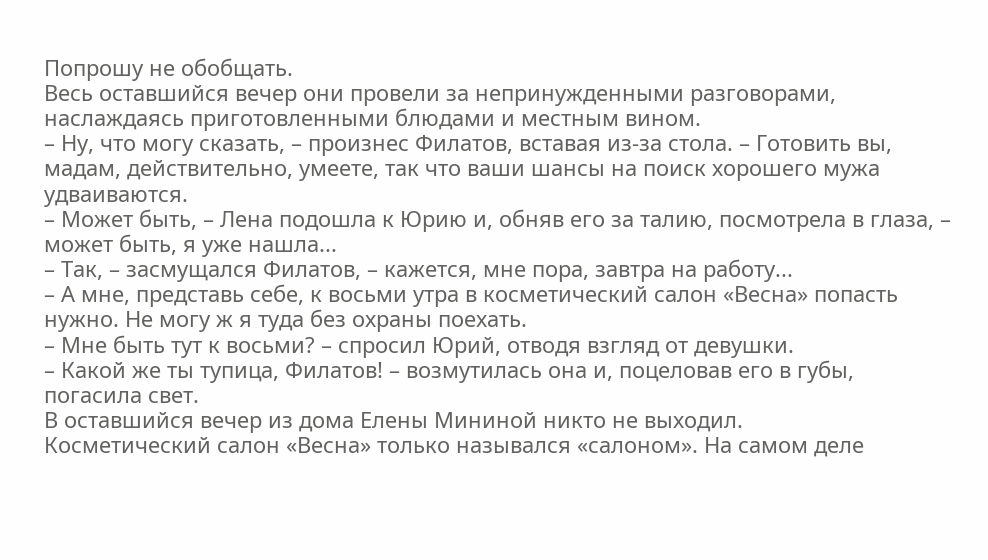Попрошу не обобщать.
Весь оставшийся вечер они провели за непринужденными разговорами, наслаждаясь приготовленными блюдами и местным вином.
– Ну, что могу сказать, – произнес Филатов, вставая из-за стола. – Готовить вы, мадам, действительно, умеете, так что ваши шансы на поиск хорошего мужа удваиваются.
– Может быть, – Лена подошла к Юрию и, обняв его за талию, посмотрела в глаза, – может быть, я уже нашла...
– Так, – засмущался Филатов, – кажется, мне пора, завтра на работу...
– А мне, представь себе, к восьми утра в косметический салон «Весна» попасть нужно. Не могу ж я туда без охраны поехать.
– Мне быть тут к восьми? – спросил Юрий, отводя взгляд от девушки.
– Какой же ты тупица, Филатов! – возмутилась она и, поцеловав его в губы, погасила свет.
В оставшийся вечер из дома Елены Мининой никто не выходил.
Косметический салон «Весна» только назывался «салоном». На самом деле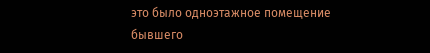это было одноэтажное помещение бывшего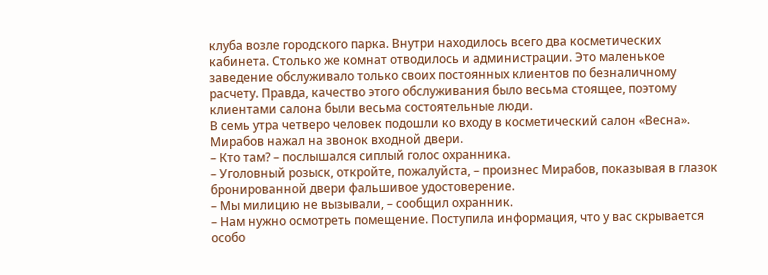клуба возле городского парка. Внутри находилось всего два косметических кабинета. Столько же комнат отводилось и администрации. Это маленькое заведение обслуживало только своих постоянных клиентов по безналичному расчету. Правда, качество этого обслуживания было весьма стоящее, поэтому клиентами салона были весьма состоятельные люди.
В семь утра четверо человек подошли ко входу в косметический салон «Весна». Мирабов нажал на звонок входной двери.
– Кто там? – послышался сиплый голос охранника.
– Уголовный розыск, откройте, пожалуйста, – произнес Мирабов, показывая в глазок бронированной двери фальшивое удостоверение.
– Мы милицию не вызывали, – сообщил охранник.
– Нам нужно осмотреть помещение. Поступила информация, что у вас скрывается особо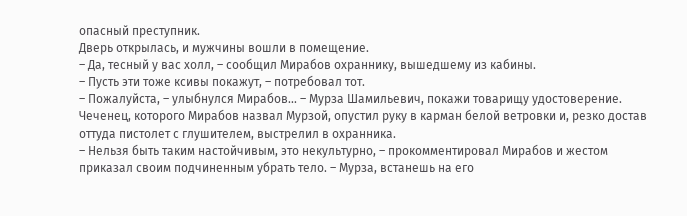опасный преступник.
Дверь открылась, и мужчины вошли в помещение.
– Да, тесный у вас холл, – сообщил Мирабов охраннику, вышедшему из кабины.
– Пусть эти тоже ксивы покажут, – потребовал тот.
– Пожалуйста, – улыбнулся Мирабов... – Мурза Шамильевич, покажи товарищу удостоверение.
Чеченец, которого Мирабов назвал Мурзой, опустил руку в карман белой ветровки и, резко достав оттуда пистолет с глушителем, выстрелил в охранника.
– Нельзя быть таким настойчивым, это некультурно, – прокомментировал Мирабов и жестом приказал своим подчиненным убрать тело. – Мурза, встанешь на его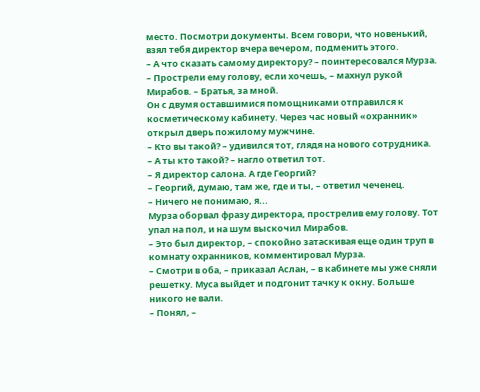место. Посмотри документы. Всем говори, что новенький, взял тебя директор вчера вечером, подменить этого.
– А что сказать самому директору? – поинтересовался Мурза.
– Прострели ему голову, если хочешь, – махнул рукой Мирабов. – Братья, за мной.
Он с двумя оставшимися помощниками отправился к косметическому кабинету. Через час новый «охранник» открыл дверь пожилому мужчине.
– Кто вы такой? – удивился тот, глядя на нового сотрудника.
– А ты кто такой? – нагло ответил тот.
– Я директор салона. А где Георгий?
– Георгий, думаю, там же, где и ты, – ответил чеченец.
– Ничего не понимаю, я...
Мурза оборвал фразу директора, прострелив ему голову. Тот упал на пол, и на шум выскочил Мирабов.
– Это был директор, – спокойно затаскивая еще один труп в комнату охранников, комментировал Мурза.
– Смотри в оба, – приказал Аслан, – в кабинете мы уже сняли решетку. Муса выйдет и подгонит тачку к окну. Больше никого не вали.
– Понял, –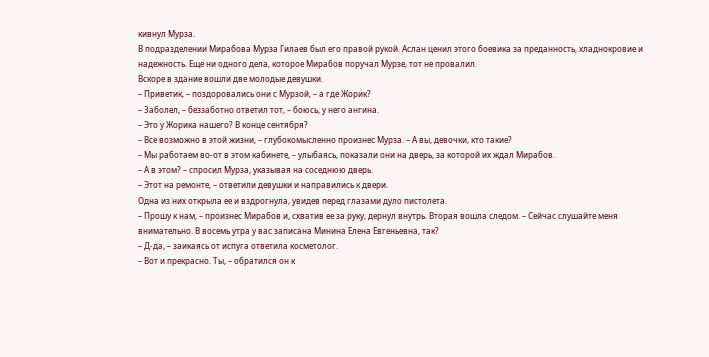кивнул Мурза.
В подразделении Мирабова Мурза Гилаев был его правой рукой. Аслан ценил этого боевика за преданность, хладнокровие и надежность. Еще ни одного дела, которое Мирабов поручал Мурзе, тот не провалил.
Вскоре в здание вошли две молодые девушки.
– Приветик, – поздоровались они с Мурзой, – а где Жорик?
– Заболел, – беззаботно ответил тот, – боюсь, у него ангина.
– Это у Жорика нашего? В конце сентября?
– Все возможно в этой жизни, – глубокомысленно произнес Мурза. – А вы, девочки, кто такие?
– Мы работаем во-от в этом кабинете, – улыбаясь, показали они на дверь, за которой их ждал Мирабов.
– А в этом? – спросил Мурза, указывая на соседнюю дверь.
– Этот на ремонте, – ответили девушки и направились к двери.
Одна из них открыла ее и вздрогнула, увидев перед глазами дуло пистолета.
– Прошу к нам, – произнес Мирабов и, схватив ее за руку, дернул внутрь. Вторая вошла следом. – Сейчас слушайте меня внимательно. В восемь утра у вас записана Минина Елена Евгеньевна, так?
– Д-да, – заикаясь от испуга ответила косметолог.
– Вот и прекрасно. Ты, – обратился он к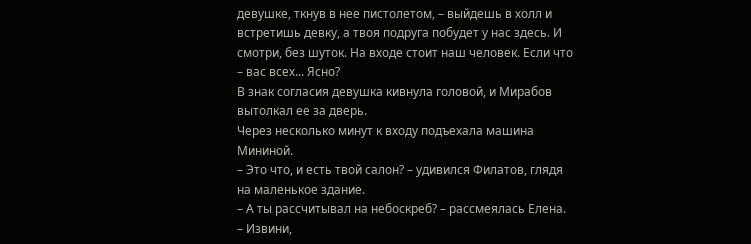девушке, ткнув в нее пистолетом, – выйдешь в холл и встретишь девку, а твоя подруга побудет у нас здесь. И смотри, без шуток. На входе стоит наш человек. Если что – вас всех... Ясно?
В знак согласия девушка кивнула головой, и Мирабов вытолкал ее за дверь.
Через несколько минут к входу подъехала машина Мининой.
– Это что, и есть твой салон? – удивился Филатов, глядя на маленькое здание.
– А ты рассчитывал на небоскреб? – рассмеялась Елена.
– Извини,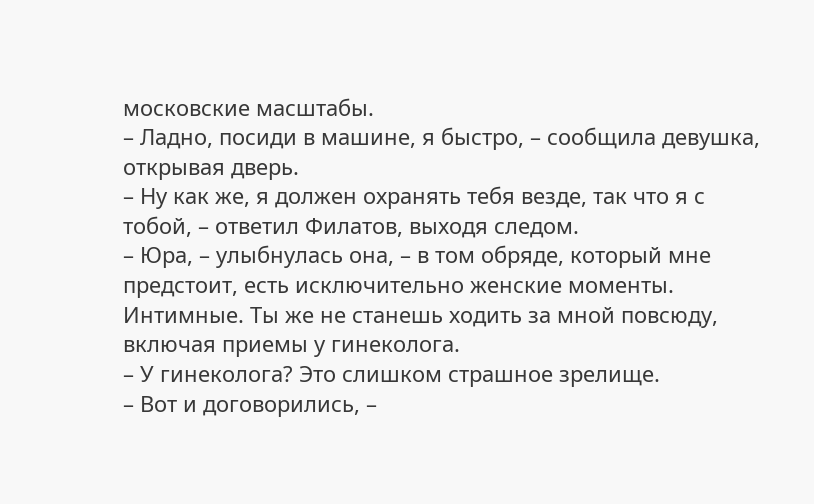московские масштабы.
– Ладно, посиди в машине, я быстро, – сообщила девушка, открывая дверь.
– Ну как же, я должен охранять тебя везде, так что я с тобой, – ответил Филатов, выходя следом.
– Юра, – улыбнулась она, – в том обряде, который мне предстоит, есть исключительно женские моменты. Интимные. Ты же не станешь ходить за мной повсюду, включая приемы у гинеколога.
– У гинеколога? Это слишком страшное зрелище.
– Вот и договорились, –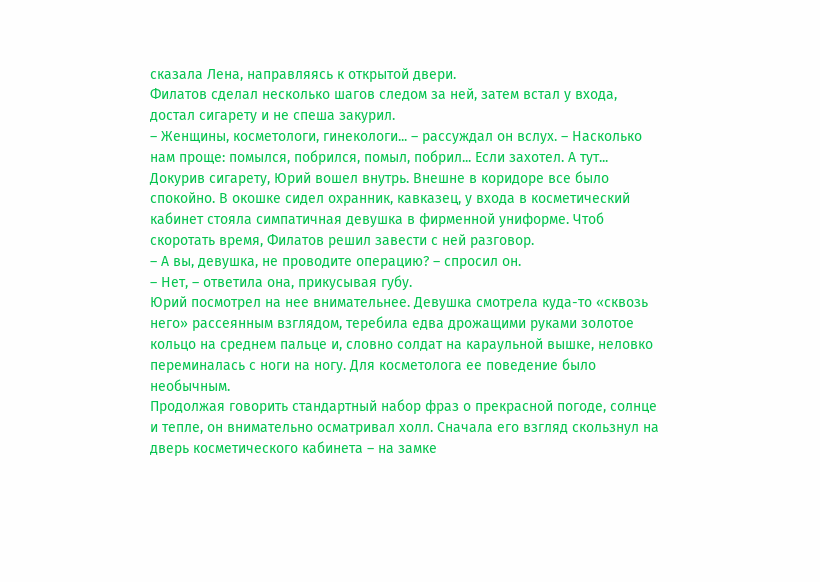сказала Лена, направляясь к открытой двери.
Филатов сделал несколько шагов следом за ней, затем встал у входа, достал сигарету и не спеша закурил.
– Женщины, косметологи, гинекологи... – рассуждал он вслух. – Насколько нам проще: помылся, побрился, помыл, побрил... Если захотел. А тут...
Докурив сигарету, Юрий вошел внутрь. Внешне в коридоре все было спокойно. В окошке сидел охранник, кавказец, у входа в косметический кабинет стояла симпатичная девушка в фирменной униформе. Чтоб скоротать время, Филатов решил завести с ней разговор.
– А вы, девушка, не проводите операцию? – спросил он.
– Нет, – ответила она, прикусывая губу.
Юрий посмотрел на нее внимательнее. Девушка смотрела куда-то «сквозь него» рассеянным взглядом, теребила едва дрожащими руками золотое кольцо на среднем пальце и, словно солдат на караульной вышке, неловко переминалась с ноги на ногу. Для косметолога ее поведение было необычным.
Продолжая говорить стандартный набор фраз о прекрасной погоде, солнце и тепле, он внимательно осматривал холл. Сначала его взгляд скользнул на дверь косметического кабинета – на замке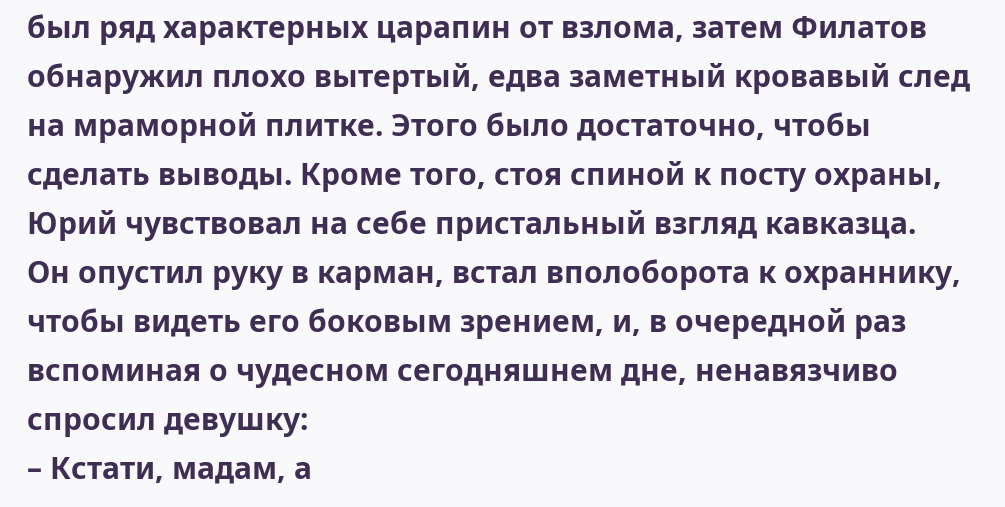был ряд характерных царапин от взлома, затем Филатов обнаружил плохо вытертый, едва заметный кровавый след на мраморной плитке. Этого было достаточно, чтобы сделать выводы. Кроме того, стоя спиной к посту охраны, Юрий чувствовал на себе пристальный взгляд кавказца.
Он опустил руку в карман, встал вполоборота к охраннику, чтобы видеть его боковым зрением, и, в очередной раз вспоминая о чудесном сегодняшнем дне, ненавязчиво спросил девушку:
– Кстати, мадам, а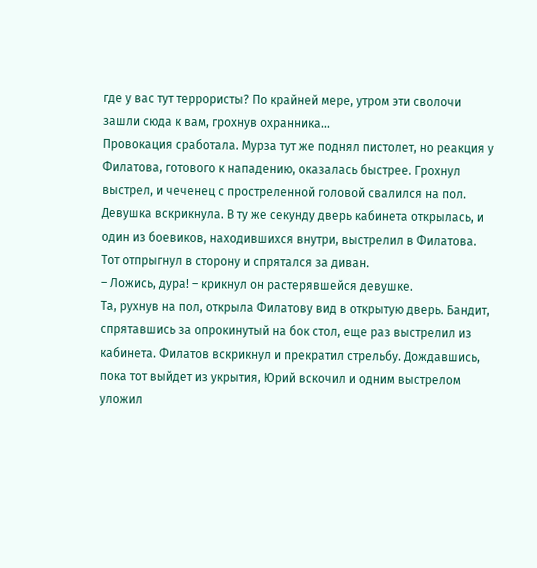где у вас тут террористы? По крайней мере, утром эти сволочи зашли сюда к вам, грохнув охранника...
Провокация сработала. Мурза тут же поднял пистолет, но реакция у Филатова, готового к нападению, оказалась быстрее. Грохнул выстрел, и чеченец с простреленной головой свалился на пол. Девушка вскрикнула. В ту же секунду дверь кабинета открылась, и один из боевиков, находившихся внутри, выстрелил в Филатова. Тот отпрыгнул в сторону и спрятался за диван.
– Ложись, дура! – крикнул он растерявшейся девушке.
Та, рухнув на пол, открыла Филатову вид в открытую дверь. Бандит, спрятавшись за опрокинутый на бок стол, еще раз выстрелил из кабинета. Филатов вскрикнул и прекратил стрельбу. Дождавшись, пока тот выйдет из укрытия, Юрий вскочил и одним выстрелом уложил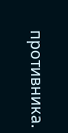противника.